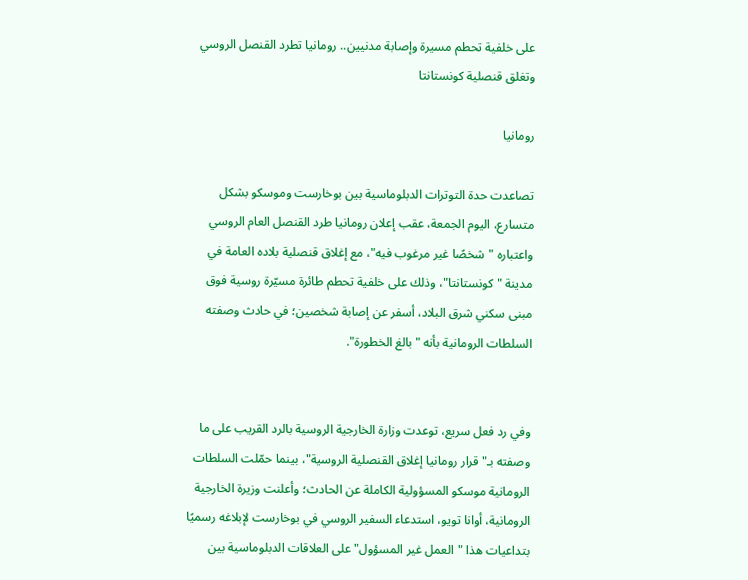على خلفية تحطم مسيرة وإصابة مدنيين.. رومانيا تطرد القنصل الروسي وتغلق قنصلية كونستانتا

رومانيا

تصاعدت حدة التوترات الدبلوماسية بين بوخارست وموسكو بشكل متسارع، اليوم الجمعة، عقب إعلان رومانيا طرد القنصل العام الروسي واعتباره "شخصًا غير مرغوب فيه"، مع إغلاق قنصلية بلاده العامة في مدينة "كونستانتا"، وذلك على خلفية تحطم طائرة مسيّرة روسية فوق مبنى سكني شرق البلاد، أسفر عن إصابة شخصين؛ في حادث وصفته السلطات الرومانية بأنه "بالغ الخطورة".


وفي رد فعل سريع، توعدت وزارة الخارجية الروسية بالرد القريب على ما وصفته بـ"قرار رومانيا إغلاق القنصلية الروسية"، بينما حمّلت السلطات الرومانية موسكو المسؤولية الكاملة عن الحادث؛ وأعلنت وزيرة الخارجية الرومانية، أوانا تويو، استدعاء السفير الروسي في بوخارست لإبلاغه رسميًا بتداعيات هذا "العمل غير المسؤول" على العلاقات الدبلوماسية بين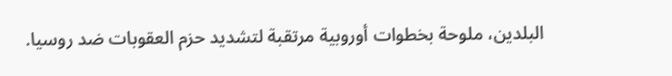البلدين، ملوحة بخطوات أوروبية مرتقبة لتشديد حزم العقوبات ضد روسيا.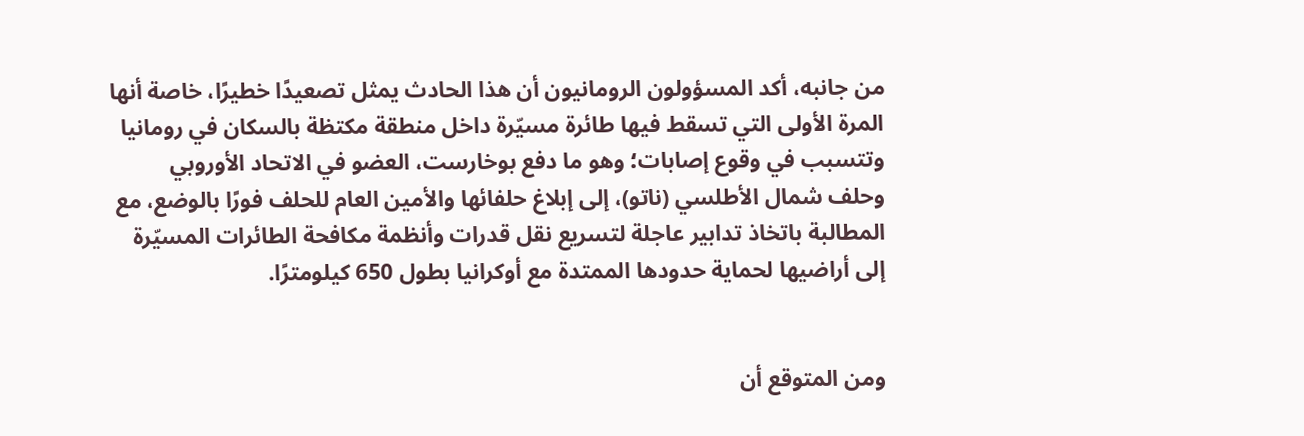من جانبه، أكد المسؤولون الرومانيون أن هذا الحادث يمثل تصعيدًا خطيرًا، خاصة أنها المرة الأولى التي تسقط فيها طائرة مسيّرة داخل منطقة مكتظة بالسكان في رومانيا وتتسبب في وقوع إصابات؛ وهو ما دفع بوخارست، العضو في الاتحاد الأوروبي وحلف شمال الأطلسي (ناتو)، إلى إبلاغ حلفائها والأمين العام للحلف فورًا بالوضع، مع المطالبة باتخاذ تدابير عاجلة لتسريع نقل قدرات وأنظمة مكافحة الطائرات المسيّرة إلى أراضيها لحماية حدودها الممتدة مع أوكرانيا بطول 650 كيلومترًا.


ومن المتوقع أن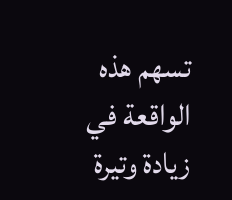تسهم هذه الواقعة في زيادة وتيرة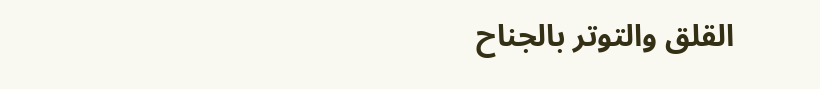القلق والتوتر بالجناح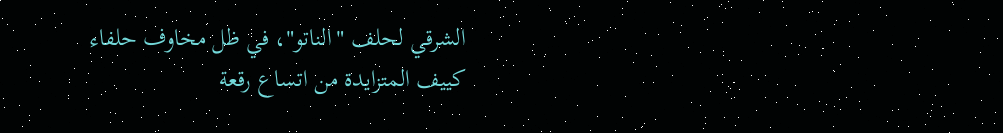الشرقي لحلف "الناتو"، في ظل مخاوف حلفاء كييف المتزايدة من اتساع رقعة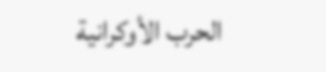الحرب الأوكرانية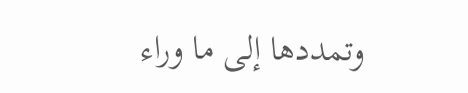وتمددها إلى ما وراء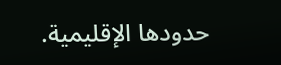حدودها الإقليمية.